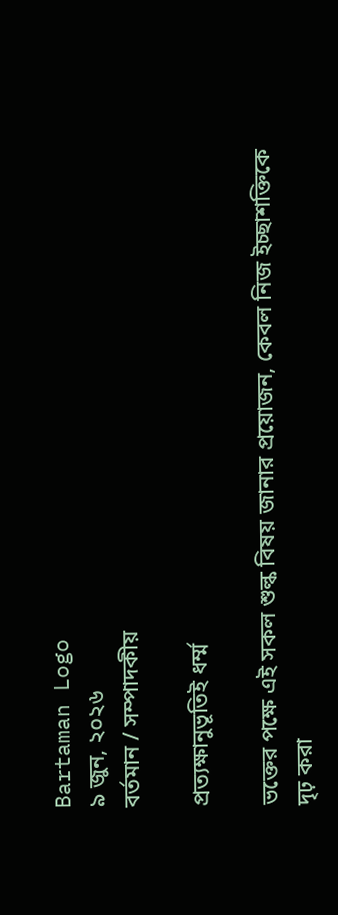Bartaman Logo
৯ জুন, ২০২৬
বর্তমান / সম্পাদকীয়

প্রত্যক্ষানুভূতিই ধর্ম্ম

ভক্তের পক্ষে এই সকল শুল্ক বিষয় জানার প্রয়োজন, কেবল নিজ ইচ্ছাশক্তিকে দৃঢ় করা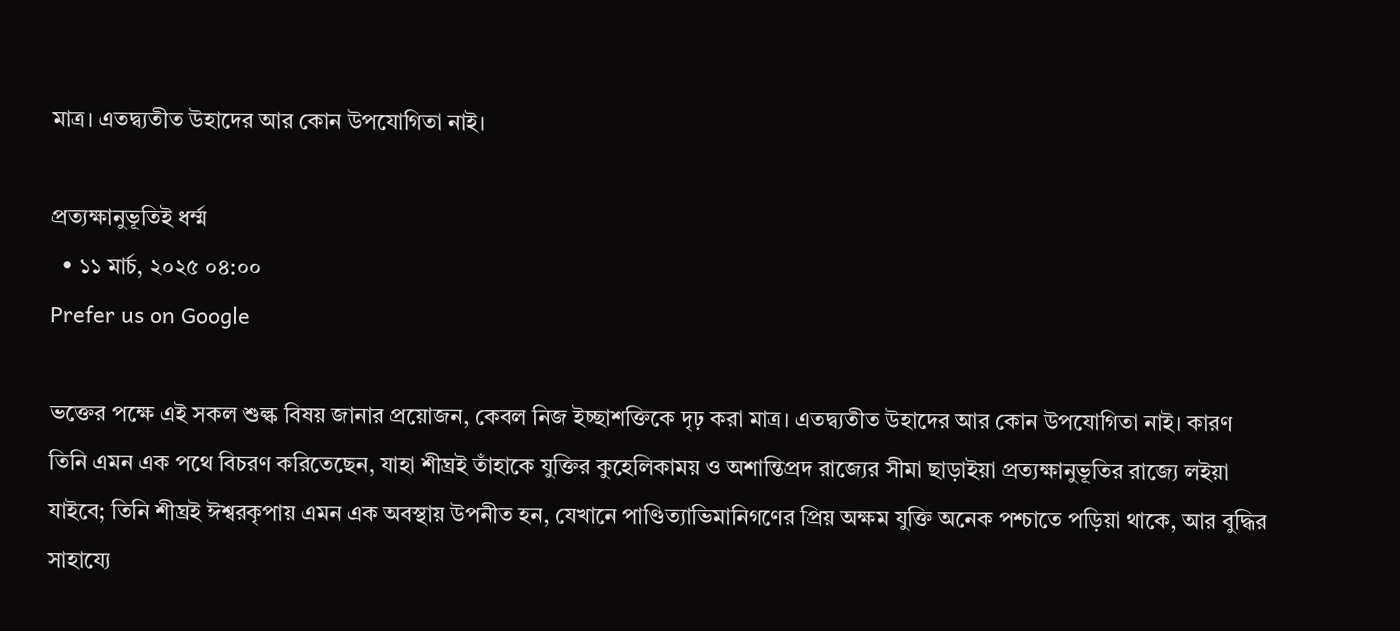মাত্র। এতদ্ব্যতীত উহাদের আর কোন উপযোগিতা নাই।

প্রত্যক্ষানুভূতিই ধর্ম্ম
  • ১১ মার্চ, ২০২৫ ০৪:০০
Prefer us on Google

ভক্তের পক্ষে এই সকল শুল্ক বিষয় জানার প্রয়োজন, কেবল নিজ ইচ্ছাশক্তিকে দৃঢ় করা মাত্র। এতদ্ব্যতীত উহাদের আর কোন উপযোগিতা নাই। কারণ তিনি এমন এক পথে বিচরণ করিতেছেন, যাহা শীঘ্রই তাঁহাকে যুক্তির কুহেলিকাময় ও অশান্তিপ্রদ রাজ্যের সীমা ছাড়াইয়া প্রত্যক্ষানুভূতির রাজ্যে লইয়া যাইবে; তিনি শীঘ্রই ঈশ্বরকৃপায় এমন এক অবস্থায় উপনীত হন, যেখানে পাণ্ডিত্যাভিমানিগণের প্রিয় অক্ষম যুক্তি অনেক পশ্চাতে পড়িয়া থাকে, আর বুদ্ধির সাহায্যে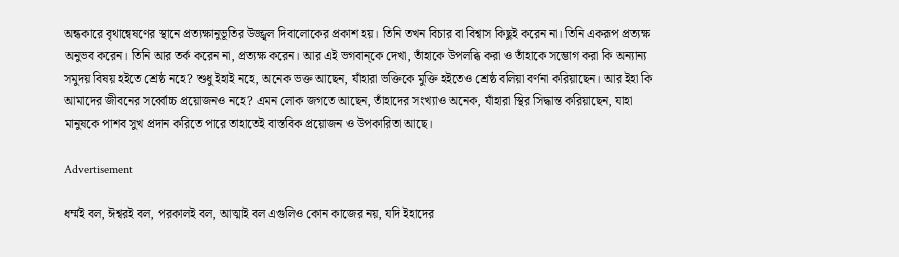অন্ধকারে বৃথান্বেষণের স্থানে প্রত্যক্ষানুভূতির উজ্জ্বল দিবালোকের প্রকাশ হয়। তিনি তখন বিচার বা বিশ্বাস কিছুই করেন না। তিনি একরূপ প্রত্যক্ষ অনুভব করেন। তিনি আর তর্ক করেন না, প্রত্যক্ষ করেন। আর এই ভগবান্‌কে দেখা, তাঁহাকে উপলব্ধি করা ও তাঁহাকে সম্ভোগ করা কি অন্যান্য সমুদয় বিষয় হইতে শ্রেষ্ঠ নহে? শুধু ইহাই নহে, অনেক ভক্ত আছেন, যাঁহারা ভক্তিকে মুক্তি হইতেও শ্রেষ্ঠ বলিয়া বর্ণনা করিয়াছেন। আর ইহা কি আমাদের জীবনের সর্ব্বোচ্চ প্রয়োজনও নহে? এমন লোক জগতে আছেন, তাঁহাদের সংখ্যাও অনেক, যাঁহারা স্থির সিদ্ধান্ত করিয়াছেন, যাহা মানুষকে পাশব সুখ প্রদান করিতে পারে তাহাতেই বাস্তবিক প্রয়োজন ও উপকারিতা আছে।

Advertisement

ধর্ম্মই বল, ঈশ্বরই বল, পরকালই বল, আত্মাই বল এগুলিও কোন কাজের নয়, যদি ইহাদের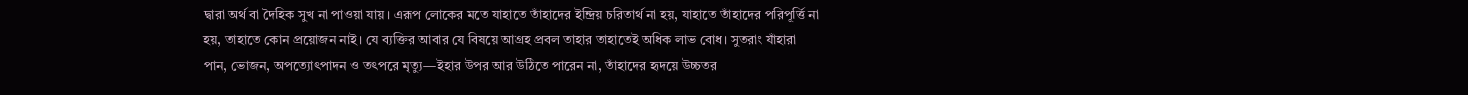দ্বারা অর্থ বা দৈহিক সুখ না পাওয়া যায়। এরূপ লোকের মতে যাহাতে তাঁহাদের ইন্দ্রিয় চরিতার্থ না হয়, যাহাতে তাঁহাদের পরিপূর্ত্তি না হয়, তাহাতে কোন প্রয়োজন নাই। যে ব্যক্তির আবার যে বিষয়ে আগ্রহ প্রবল তাহার তাহাতেই অধিক লাভ বোধ। সুতরাং যাঁহারা পান, ভোজন, অপত্যোৎপাদন ও তৎপরে মৃত্যু—ইহার উপর আর উঠিতে পারেন না, তাঁহাদের হৃদয়ে উচ্চতর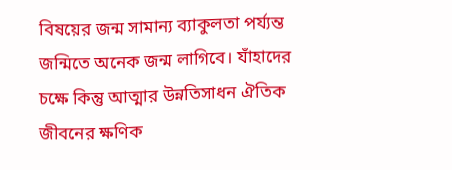বিষয়ের জন্ম সামান্য ব্যাকুলতা পর্য্যন্ত জন্মিতে অনেক জন্ম লাগিবে। যাঁহাদের চক্ষে কিন্তু আত্মার উন্নতিসাধন ঐতিক জীবনের ক্ষণিক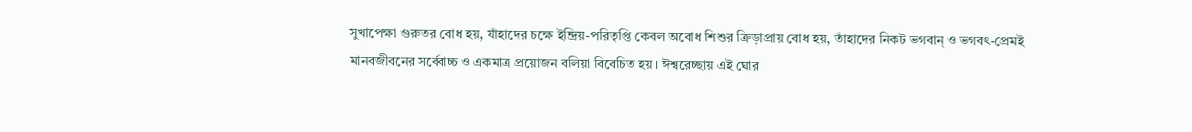সুখাপেক্ষা গুরুতর বোধ হয়, যাঁহাদের চক্ষে ইন্দ্রিয়-পরিতৃপ্তি কেবল অবোধ শিশুর ক্রিড়াপ্রায় বোধ হয়, তাঁহাদের নিকট ভগবান্‌ ও ভগবৎ-প্রেমই মানবজীবনের সর্ব্বোচ্চ ও একমাত্র প্রয়োজন বলিয়া বিবেচিত হয়। ঈশ্বরেচ্ছায় এই ঘোর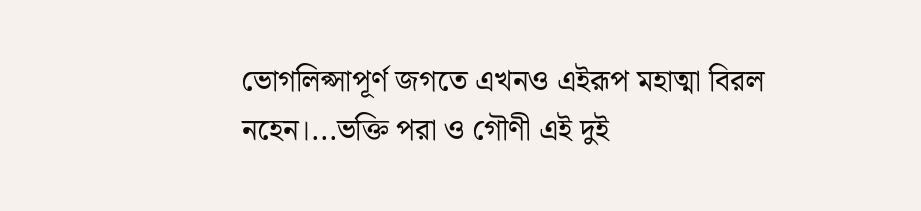ভোগলিপ্সাপূর্ণ জগতে এখনও এইরূপ মহাত্মা বিরল নহেন।...ভক্তি পরা ও গৌণী এই দুই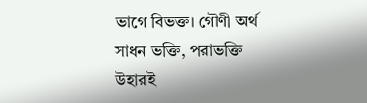ভাগে বিভক্ত। গৌণী অর্থ সাধন ভক্তি, পরাভক্তি উহারই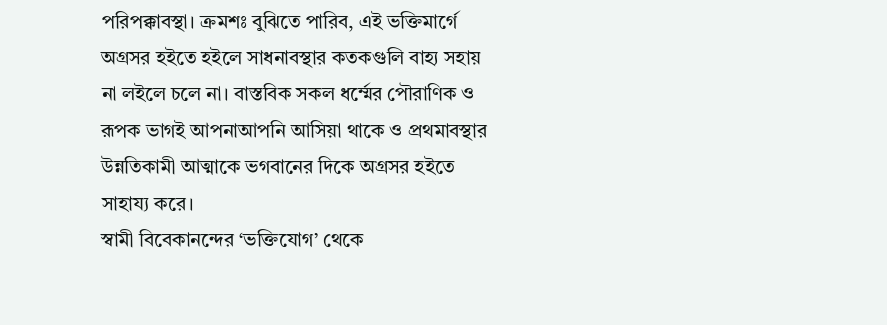পরিপক্কাবস্থা। ক্রমশঃ বুঝিতে পারিব, এই ভক্তিমার্গে অগ্রসর হইতে হইলে সাধনাবস্থার কতকগুলি বাহ্য সহায় না লইলে চলে না। বাস্তবিক সকল ধর্ম্মের পৌরাণিক ও রূপক ভাগই আপনাআপনি আসিয়া থাকে ও প্রথমাবস্থার উন্নতিকামী আত্মাকে ভগবানের দিকে অগ্রসর হইতে সাহায্য করে।
স্বামী বিবেকানন্দের ‘ভক্তিযোগ’ থেকে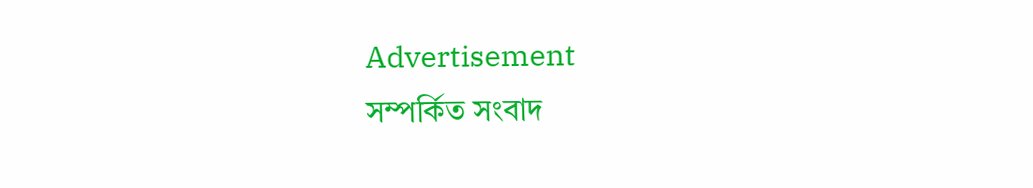Advertisement
সম্পর্কিত সংবাদ